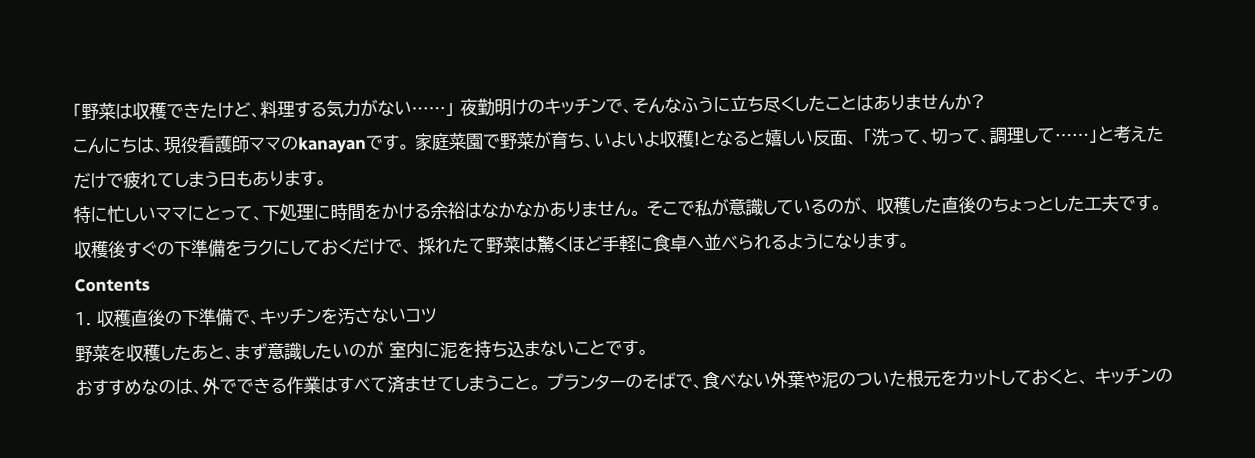「野菜は収穫できたけど、料理する気力がない……」 夜勤明けのキッチンで、そんなふうに立ち尽くしたことはありませんか?
こんにちは、現役看護師ママのkanayanです。 家庭菜園で野菜が育ち、いよいよ収穫!となると嬉しい反面、 「洗って、切って、調理して……」と考えただけで疲れてしまう日もあります。
特に忙しいママにとって、下処理に時間をかける余裕はなかなかありません。 そこで私が意識しているのが、 収穫した直後のちょっとした工夫です。
収穫後すぐの下準備をラクにしておくだけで、 採れたて野菜は驚くほど手軽に食卓へ並べられるようになります。
Contents
1. 収穫直後の下準備で、キッチンを汚さないコツ
野菜を収穫したあと、まず意識したいのが 室内に泥を持ち込まないことです。
おすすめなのは、外でできる作業はすべて済ませてしまうこと。 プランターのそばで、食べない外葉や泥のついた根元をカットしておくと、 キッチンの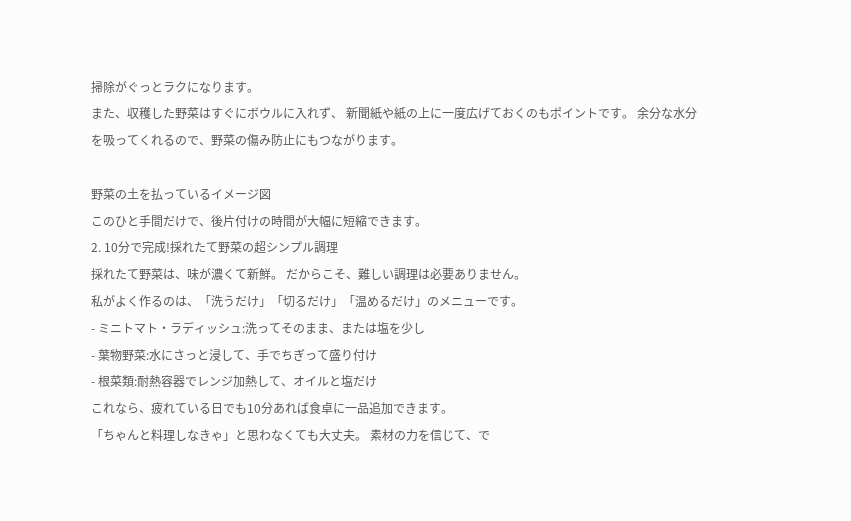掃除がぐっとラクになります。
また、収穫した野菜はすぐにボウルに入れず、 新聞紙や紙の上に一度広げておくのもポイントです。 余分な水分を吸ってくれるので、野菜の傷み防止にもつながります。

野菜の土を払っているイメージ図
このひと手間だけで、後片付けの時間が大幅に短縮できます。
2. 10分で完成!採れたて野菜の超シンプル調理
採れたて野菜は、味が濃くて新鮮。 だからこそ、難しい調理は必要ありません。
私がよく作るのは、「洗うだけ」「切るだけ」「温めるだけ」のメニューです。
- ミニトマト・ラディッシュ:洗ってそのまま、または塩を少し
- 葉物野菜:水にさっと浸して、手でちぎって盛り付け
- 根菜類:耐熱容器でレンジ加熱して、オイルと塩だけ
これなら、疲れている日でも10分あれば食卓に一品追加できます。
「ちゃんと料理しなきゃ」と思わなくても大丈夫。 素材の力を信じて、で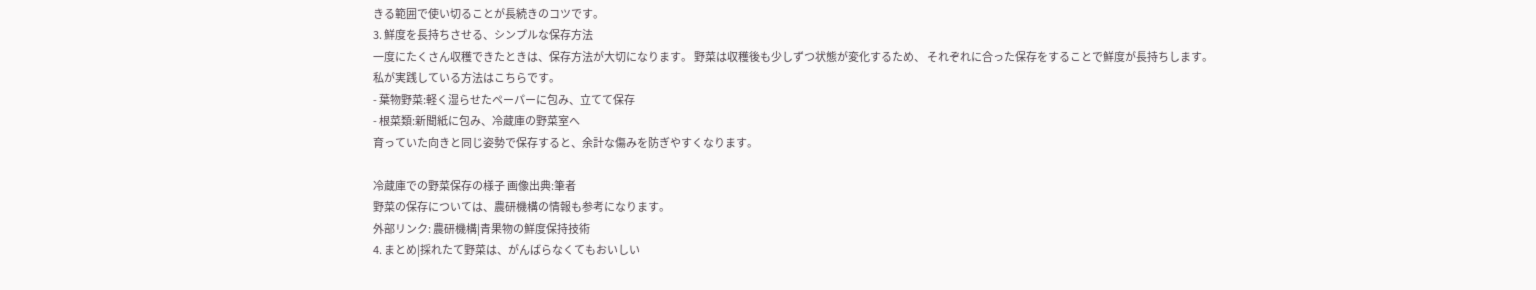きる範囲で使い切ることが長続きのコツです。
3. 鮮度を長持ちさせる、シンプルな保存方法
一度にたくさん収穫できたときは、保存方法が大切になります。 野菜は収穫後も少しずつ状態が変化するため、 それぞれに合った保存をすることで鮮度が長持ちします。
私が実践している方法はこちらです。
- 葉物野菜:軽く湿らせたペーパーに包み、立てて保存
- 根菜類:新聞紙に包み、冷蔵庫の野菜室へ
育っていた向きと同じ姿勢で保存すると、余計な傷みを防ぎやすくなります。

冷蔵庫での野菜保存の様子 画像出典:筆者
野菜の保存については、農研機構の情報も参考になります。
外部リンク: 農研機構|青果物の鮮度保持技術
4. まとめ|採れたて野菜は、がんばらなくてもおいしい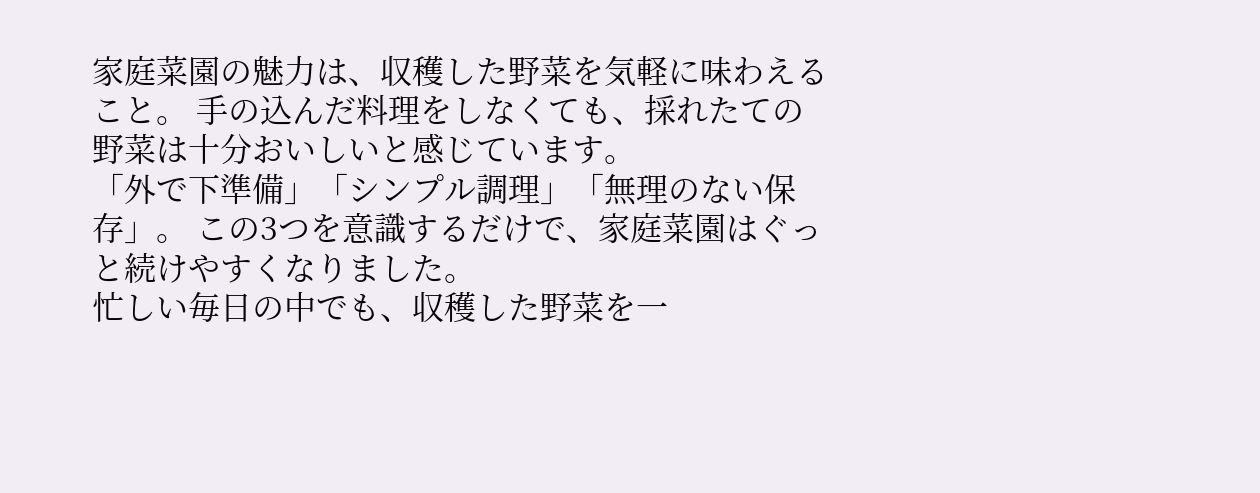家庭菜園の魅力は、収穫した野菜を気軽に味わえること。 手の込んだ料理をしなくても、採れたての野菜は十分おいしいと感じています。
「外で下準備」「シンプル調理」「無理のない保存」。 この3つを意識するだけで、家庭菜園はぐっと続けやすくなりました。
忙しい毎日の中でも、収穫した野菜を一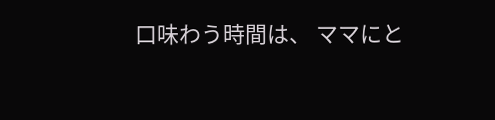口味わう時間は、 ママにと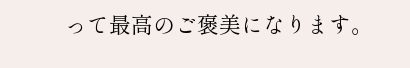って最高のご褒美になります。